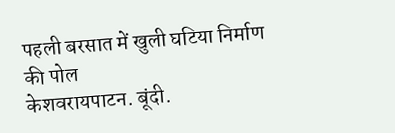पहली बरसात में खुली घटिया निर्माण की पोल
केशवरायपाटन. बूंदी.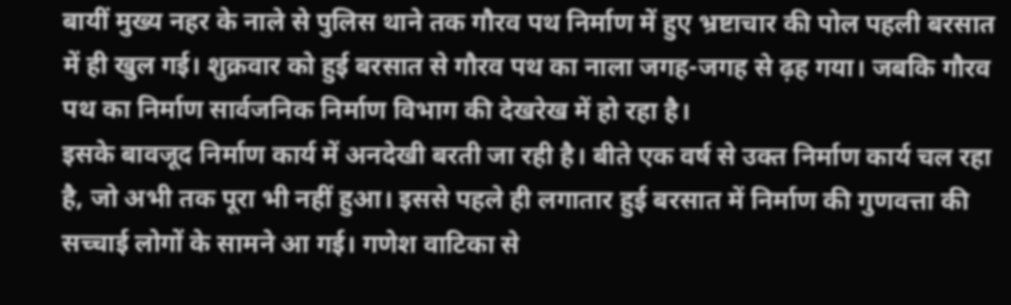बायीं मुख्य नहर के नाले से पुलिस थाने तक गौरव पथ निर्माण में हुए भ्रष्टाचार की पोल पहली बरसात में ही खुल गई। शुक्रवार को हुई बरसात से गौरव पथ का नाला जगह-जगह से ढ़ह गया। जबकि गौरव पथ का निर्माण सार्वजनिक निर्माण विभाग की देखरेख में हो रहा है।
इसके बावजूद निर्माण कार्य में अनदेखी बरती जा रही है। बीते एक वर्ष से उक्त निर्माण कार्य चल रहा है, जो अभी तक पूरा भी नहीं हुआ। इससे पहले ही लगातार हुई बरसात में निर्माण की गुणवत्ता की सच्चाई लोगों के सामने आ गई। गणेश वाटिका से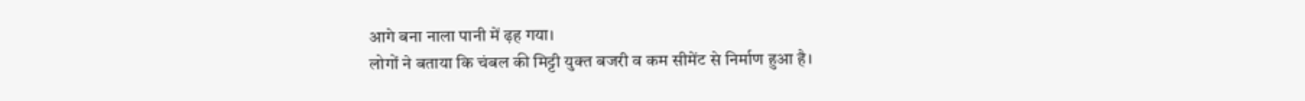आगे बना नाला पानी में ढ़ह गया।
लोगों ने बताया कि चंबल की मिट्टी युक्त बजरी व कम सीमेंट से निर्माण हुआ है।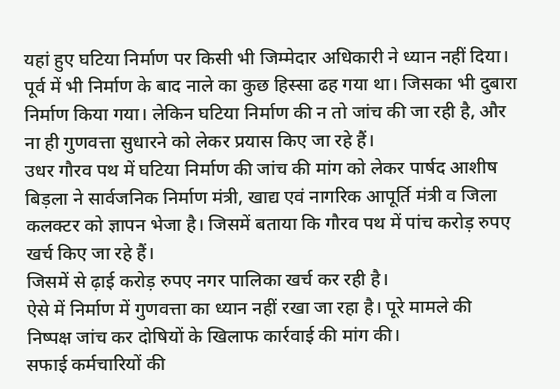यहां हुए घटिया निर्माण पर किसी भी जिम्मेदार अधिकारी ने ध्यान नहीं दिया। पूर्व में भी निर्माण के बाद नाले का कुछ हिस्सा ढह गया था। जिसका भी दुबारा निर्माण किया गया। लेकिन घटिया निर्माण की न तो जांच की जा रही है, और ना ही गुणवत्ता सुधारने को लेकर प्रयास किए जा रहे हैं।
उधर गौरव पथ में घटिया निर्माण की जांच की मांग को लेकर पार्षद आशीष बिड़ला ने सार्वजनिक निर्माण मंत्री, खाद्य एवं नागरिक आपूर्ति मंत्री व जिला कलक्टर को ज्ञापन भेजा है। जिसमें बताया कि गौरव पथ में पांच करोड़ रुपए खर्च किए जा रहे हैं।
जिसमें से ढ़ाई करोड़ रुपए नगर पालिका खर्च कर रही है।
ऐसे में निर्माण में गुणवत्ता का ध्यान नहीं रखा जा रहा है। पूरे मामले की निष्पक्ष जांच कर दोषियों के खिलाफ कार्रवाई की मांग की।
सफाई कर्मचारियों की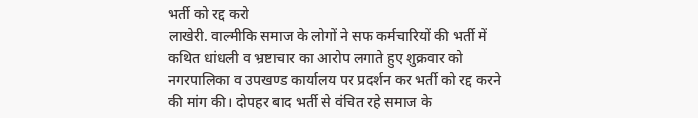भर्ती को रद्द करो
लाखेरी. वाल्मीकि समाज के लोगों ने सफ कर्मचारियों की भर्ती में कथित धांधली व भ्रष्टाचार का आरोप लगाते हुए शुक्रवार को नगरपालिका व उपखण्ड कार्यालय पर प्रदर्शन कर भर्ती को रद्द करने की मांग की। दोपहर बाद भर्ती से वंचित रहे समाज के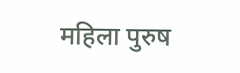महिला पुरुष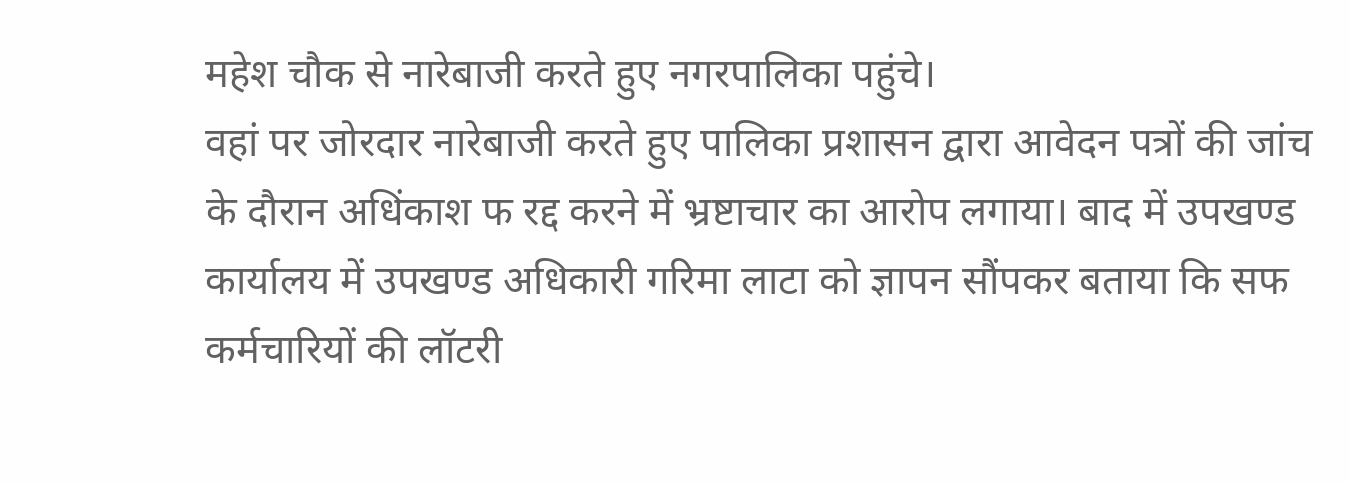महेश चौक से नारेबाजी करते हुए नगरपालिका पहुंचे।
वहां पर जोरदार नारेबाजी करते हुए पालिका प्रशासन द्वारा आवेदन पत्रों की जांच के दौरान अधिंकाश फ रद्द करने में भ्रष्टाचार का आरोप लगाया। बाद में उपखण्ड कार्यालय में उपखण्ड अधिकारी गरिमा लाटा को ज्ञापन सौंपकर बताया कि सफ कर्मचारियों की लॉटरी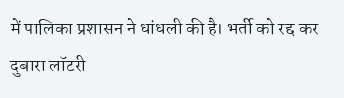में पालिका प्रशासन ने धांधली की है। भर्ती को रद्द कर दुबारा लॉटरी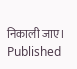निकाली जाए।
Published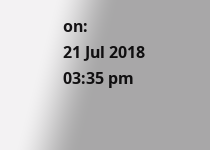on:
21 Jul 2018 03:35 pm